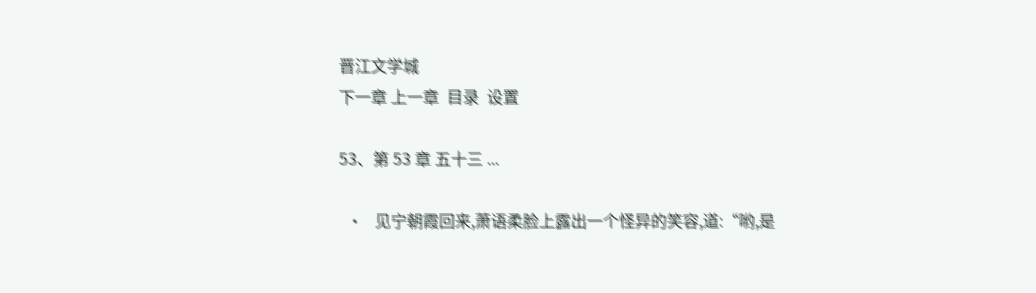晋江文学城
下一章 上一章  目录  设置

53、第 53 章 五十三 ...

  •   见宁朝霞回来,萧语柔脸上露出一个怪异的笑容,道:“哟,是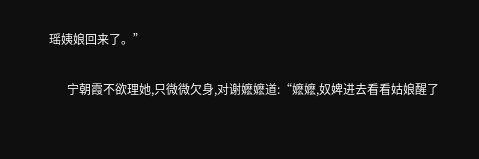瑶姨娘回来了。”

      宁朝霞不欲理她,只微微欠身,对谢嬷嬷道:“嬷嬷,奴婢进去看看姑娘醒了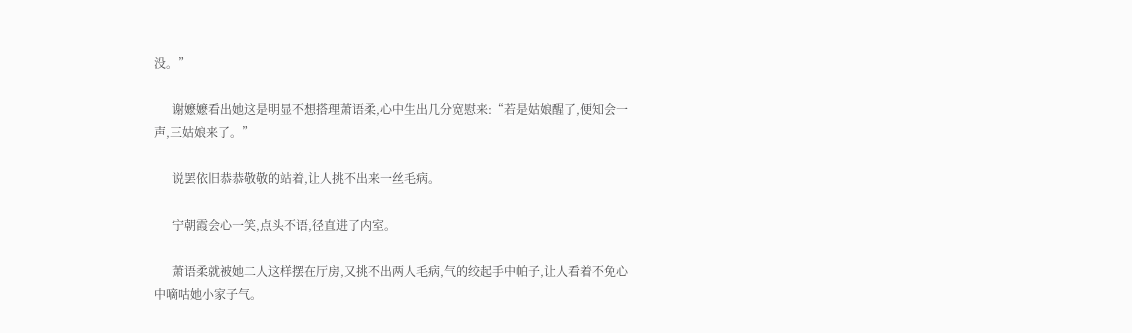没。”

      谢嬷嬷看出她这是明显不想搭理萧语柔,心中生出几分宽慰来:“若是姑娘醒了,便知会一声,三姑娘来了。”

      说罢依旧恭恭敬敬的站着,让人挑不出来一丝毛病。

      宁朝霞会心一笑,点头不语,径直进了内室。

      萧语柔就被她二人这样摆在厅房,又挑不出两人毛病,气的绞起手中帕子,让人看着不免心中嘀咕她小家子气。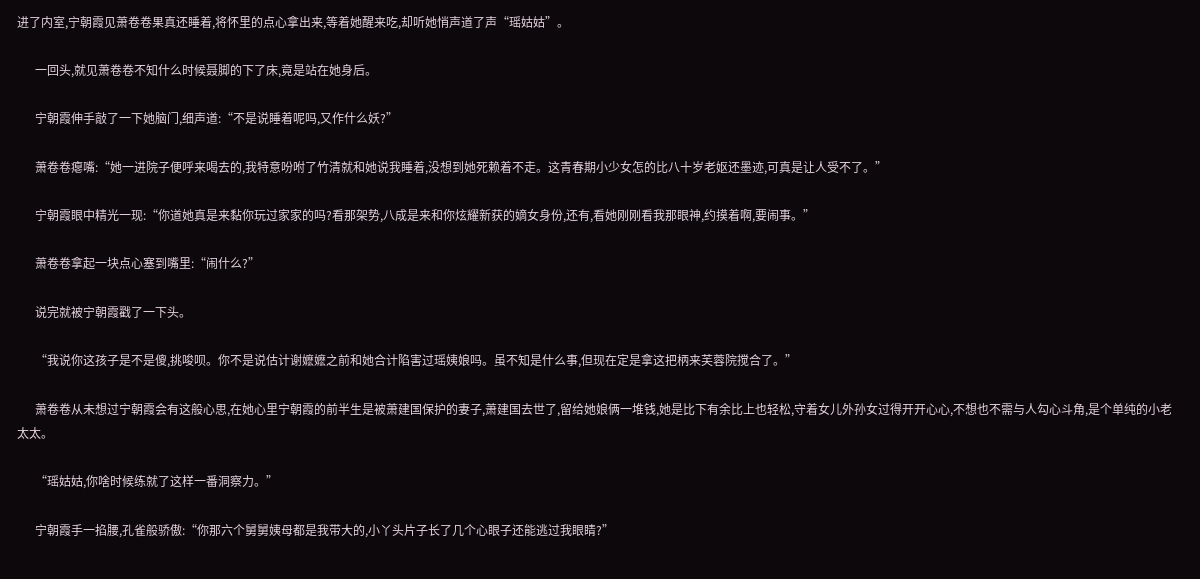进了内室,宁朝霞见萧卷卷果真还睡着,将怀里的点心拿出来,等着她醒来吃,却听她悄声道了声“瑶姑姑”。

      一回头,就见萧卷卷不知什么时候聂脚的下了床,竟是站在她身后。

      宁朝霞伸手敲了一下她脑门,细声道:“不是说睡着呢吗,又作什么妖?”

      萧卷卷瘪嘴:“她一进院子便呼来喝去的,我特意吩咐了竹清就和她说我睡着,没想到她死赖着不走。这青春期小少女怎的比八十岁老妪还墨迹,可真是让人受不了。”

      宁朝霞眼中精光一现:“你道她真是来黏你玩过家家的吗?看那架势,八成是来和你炫耀新获的嫡女身份,还有,看她刚刚看我那眼神,约摸着啊,要闹事。”

      萧卷卷拿起一块点心塞到嘴里:“闹什么?”

      说完就被宁朝霞戳了一下头。

      “我说你这孩子是不是傻,挑唆呗。你不是说估计谢嬷嬷之前和她合计陷害过瑶姨娘吗。虽不知是什么事,但现在定是拿这把柄来芙蓉院搅合了。”

      萧卷卷从未想过宁朝霞会有这般心思,在她心里宁朝霞的前半生是被萧建国保护的妻子,萧建国去世了,留给她娘俩一堆钱,她是比下有余比上也轻松,守着女儿外孙女过得开开心心,不想也不需与人勾心斗角,是个单纯的小老太太。

      “瑶姑姑,你啥时候练就了这样一番洞察力。”

      宁朝霞手一掐腰,孔雀般骄傲:“你那六个舅舅姨母都是我带大的,小丫头片子长了几个心眼子还能逃过我眼睛?”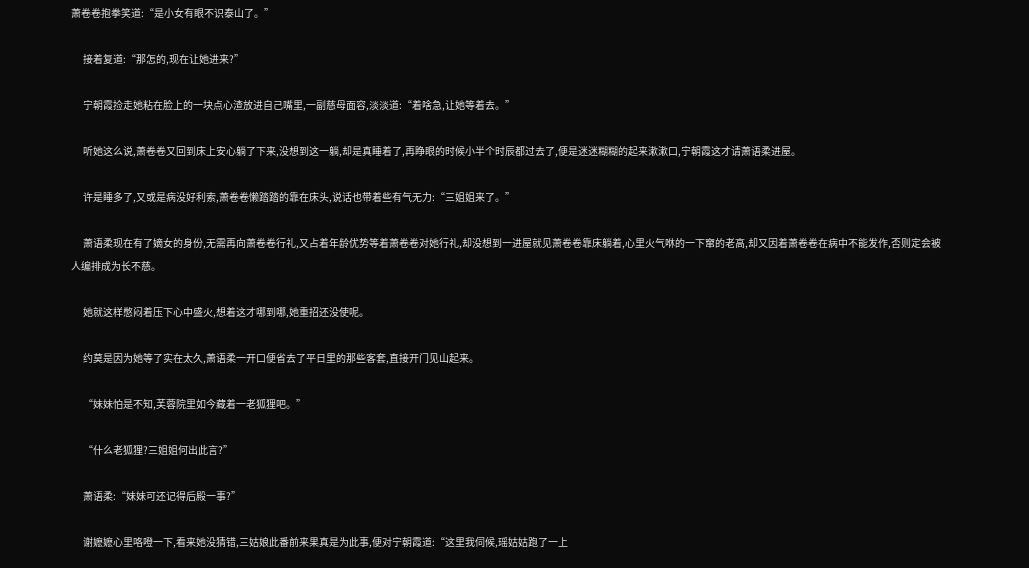萧卷卷抱拳笑道:“是小女有眼不识泰山了。”

      接着复道:“那怎的,现在让她进来?”

      宁朝霞捡走她粘在脸上的一块点心渣放进自己嘴里,一副慈母面容,淡淡道:“着啥急,让她等着去。”

      听她这么说,萧卷卷又回到床上安心躺了下来,没想到这一躺,却是真睡着了,再睁眼的时候小半个时辰都过去了,便是迷迷糊糊的起来漱漱口,宁朝霞这才请萧语柔进屋。

      许是睡多了,又或是病没好利索,萧卷卷懒踏踏的靠在床头,说话也带着些有气无力:“三姐姐来了。”

      萧语柔现在有了嫡女的身份,无需再向萧卷卷行礼,又占着年龄优势等着萧卷卷对她行礼,却没想到一进屋就见萧卷卷靠床躺着,心里火气咻的一下窜的老高,却又因着萧卷卷在病中不能发作,否则定会被人编排成为长不慈。

      她就这样憋闷着压下心中盛火,想着这才哪到哪,她重招还没使呢。

      约莫是因为她等了实在太久,萧语柔一开口便省去了平日里的那些客套,直接开门见山起来。

      “妹妹怕是不知,芙蓉院里如今藏着一老狐狸吧。”

      “什么老狐狸?三姐姐何出此言?”

      萧语柔:“妹妹可还记得后殿一事?”

      谢嬷嬷心里咯噔一下,看来她没猜错,三姑娘此番前来果真是为此事,便对宁朝霞道:“这里我伺候,瑶姑姑跑了一上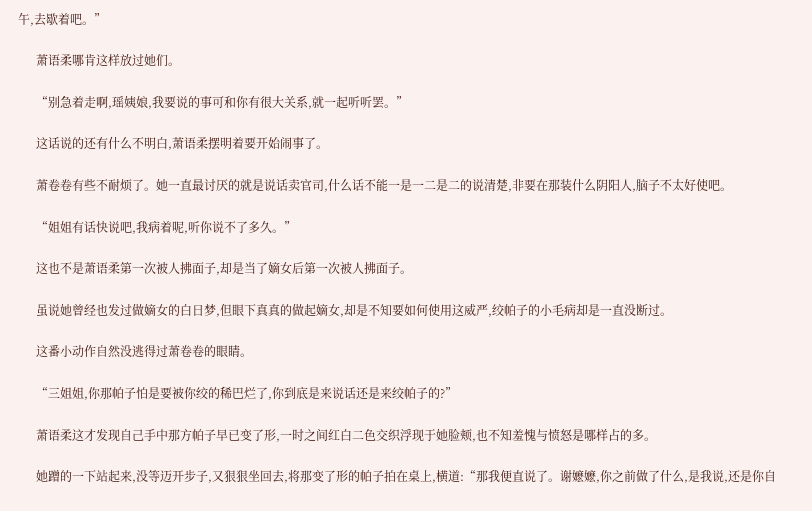午,去歇着吧。”

      萧语柔哪肯这样放过她们。

      “别急着走啊,瑶姨娘,我要说的事可和你有很大关系,就一起听听罢。”

      这话说的还有什么不明白,萧语柔摆明着要开始闹事了。

      萧卷卷有些不耐烦了。她一直最讨厌的就是说话卖官司,什么话不能一是一二是二的说清楚,非要在那装什么阴阳人,脑子不太好使吧。

      “姐姐有话快说吧,我病着呢,听你说不了多久。”

      这也不是萧语柔第一次被人拂面子,却是当了嫡女后第一次被人拂面子。

      虽说她曾经也发过做嫡女的白日梦,但眼下真真的做起嫡女,却是不知要如何使用这威严,绞帕子的小毛病却是一直没断过。

      这番小动作自然没逃得过萧卷卷的眼睛。

      “三姐姐,你那帕子怕是要被你绞的稀巴烂了,你到底是来说话还是来绞帕子的?”

      萧语柔这才发现自己手中那方帕子早已变了形,一时之间红白二色交织浮现于她脸颊,也不知羞愧与愤怒是哪样占的多。

      她蹭的一下站起来,没等迈开步子,又狠狠坐回去,将那变了形的帕子拍在桌上,横道:“那我便直说了。谢嬷嬷,你之前做了什么,是我说,还是你自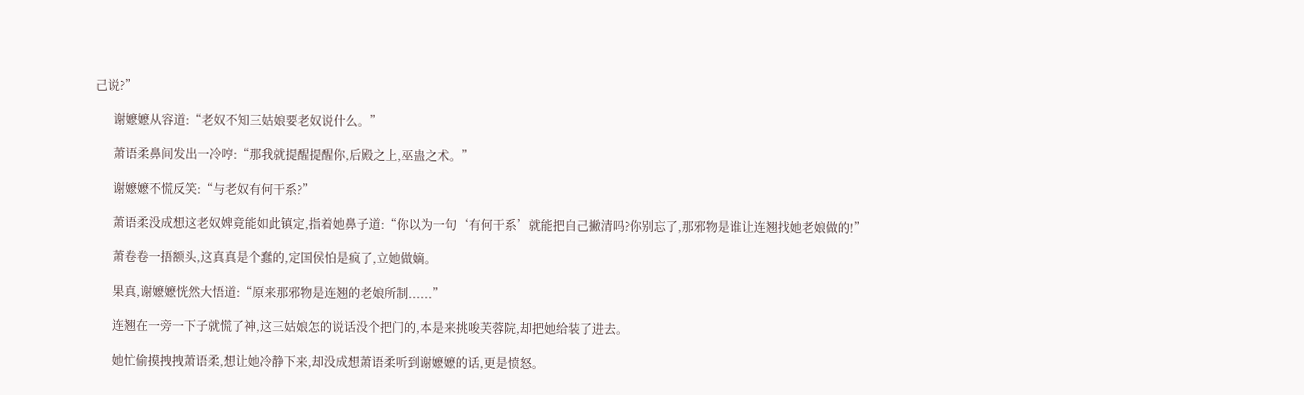己说?”

      谢嬷嬷从容道:“老奴不知三姑娘要老奴说什么。”

      萧语柔鼻间发出一冷哼:“那我就提醒提醒你,后殿之上,巫蛊之术。”

      谢嬷嬷不慌反笑:“与老奴有何干系?”

      萧语柔没成想这老奴婢竟能如此镇定,指着她鼻子道:“你以为一句‘有何干系’就能把自己撇清吗?你别忘了,那邪物是谁让连翘找她老娘做的!”

      萧卷卷一捂额头,这真真是个蠢的,定国侯怕是疯了,立她做嫡。

      果真,谢嬷嬷恍然大悟道:“原来那邪物是连翘的老娘所制......”

      连翘在一旁一下子就慌了神,这三姑娘怎的说话没个把门的,本是来挑唆芙蓉院,却把她给装了进去。

      她忙偷摸拽拽萧语柔,想让她冷静下来,却没成想萧语柔听到谢嬷嬷的话,更是愤怒。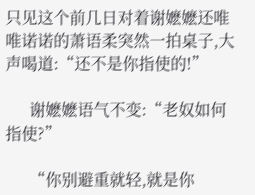只见这个前几日对着谢嬷嬷还唯唯诺诺的萧语柔突然一拍桌子,大声喝道:“还不是你指使的!”

      谢嬷嬷语气不变:“老奴如何指使?”

      “你别避重就轻,就是你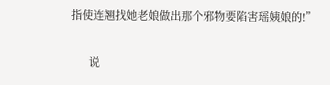指使连翘找她老娘做出那个邪物要陷害瑶姨娘的!”

      说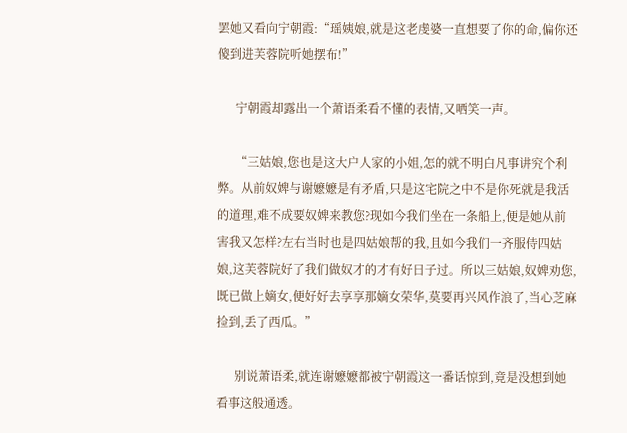罢她又看向宁朝霞:“瑶姨娘,就是这老虔婆一直想要了你的命,偏你还傻到进芙蓉院听她摆布!”

      宁朝霞却露出一个萧语柔看不懂的表情,又哂笑一声。

      “三姑娘,您也是这大户人家的小姐,怎的就不明白凡事讲究个利弊。从前奴婢与谢嬷嬷是有矛盾,只是这宅院之中不是你死就是我活的道理,难不成要奴婢来教您?现如今我们坐在一条船上,便是她从前害我又怎样?左右当时也是四姑娘帮的我,且如今我们一齐服侍四姑娘,这芙蓉院好了我们做奴才的才有好日子过。所以三姑娘,奴婢劝您,既已做上嫡女,便好好去享享那嫡女荣华,莫要再兴风作浪了,当心芝麻捡到,丢了西瓜。”

      别说萧语柔,就连谢嬷嬷都被宁朝霞这一番话惊到,竟是没想到她看事这般通透。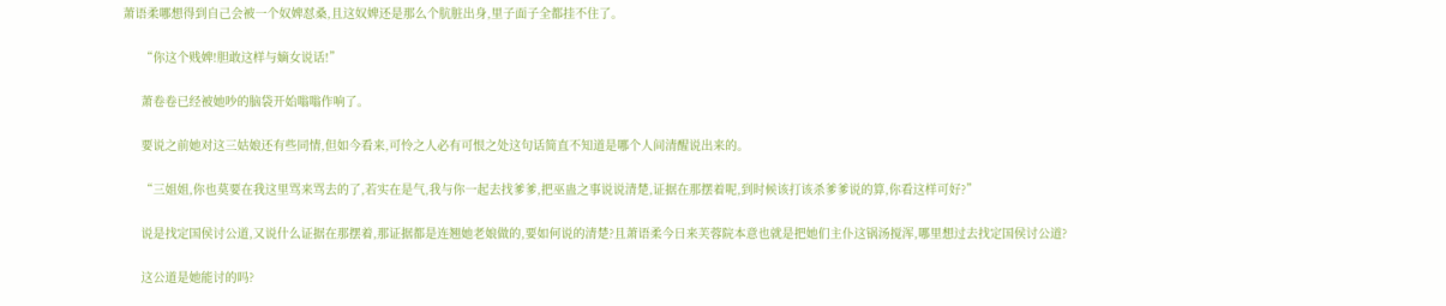萧语柔哪想得到自己会被一个奴婢怼桑,且这奴婢还是那么个肮脏出身,里子面子全都挂不住了。

      “你这个贱婢!胆敢这样与嫡女说话!”

      萧卷卷已经被她吵的脑袋开始嗡嗡作响了。

      要说之前她对这三姑娘还有些同情,但如今看来,可怜之人必有可恨之处这句话简直不知道是哪个人间清醒说出来的。

      “三姐姐,你也莫要在我这里骂来骂去的了,若实在是气,我与你一起去找爹爹,把巫蛊之事说说清楚,证据在那摆着呢,到时候该打该杀爹爹说的算,你看这样可好?”

      说是找定国侯讨公道,又说什么证据在那摆着,那证据都是连翘她老娘做的,要如何说的清楚?且萧语柔今日来芙蓉院本意也就是把她们主仆这锅汤搅浑,哪里想过去找定国侯讨公道?

      这公道是她能讨的吗?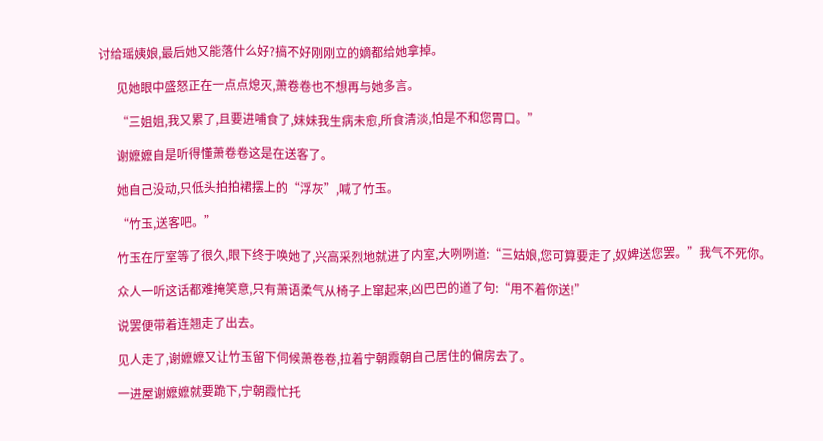讨给瑶姨娘,最后她又能落什么好?搞不好刚刚立的嫡都给她拿掉。

      见她眼中盛怒正在一点点熄灭,萧卷卷也不想再与她多言。

      “三姐姐,我又累了,且要进哺食了,妹妹我生病未愈,所食清淡,怕是不和您胃口。”

      谢嬷嬷自是听得懂萧卷卷这是在送客了。

      她自己没动,只低头拍拍裙摆上的“浮灰”,喊了竹玉。

      “竹玉,送客吧。”

      竹玉在厅室等了很久,眼下终于唤她了,兴高采烈地就进了内室,大咧咧道:“三姑娘,您可算要走了,奴婢送您罢。”我气不死你。

      众人一听这话都难掩笑意,只有萧语柔气从椅子上窜起来,凶巴巴的道了句:“用不着你送!”

      说罢便带着连翘走了出去。

      见人走了,谢嬷嬷又让竹玉留下伺候萧卷卷,拉着宁朝霞朝自己居住的偏房去了。

      一进屋谢嬷嬷就要跪下,宁朝霞忙托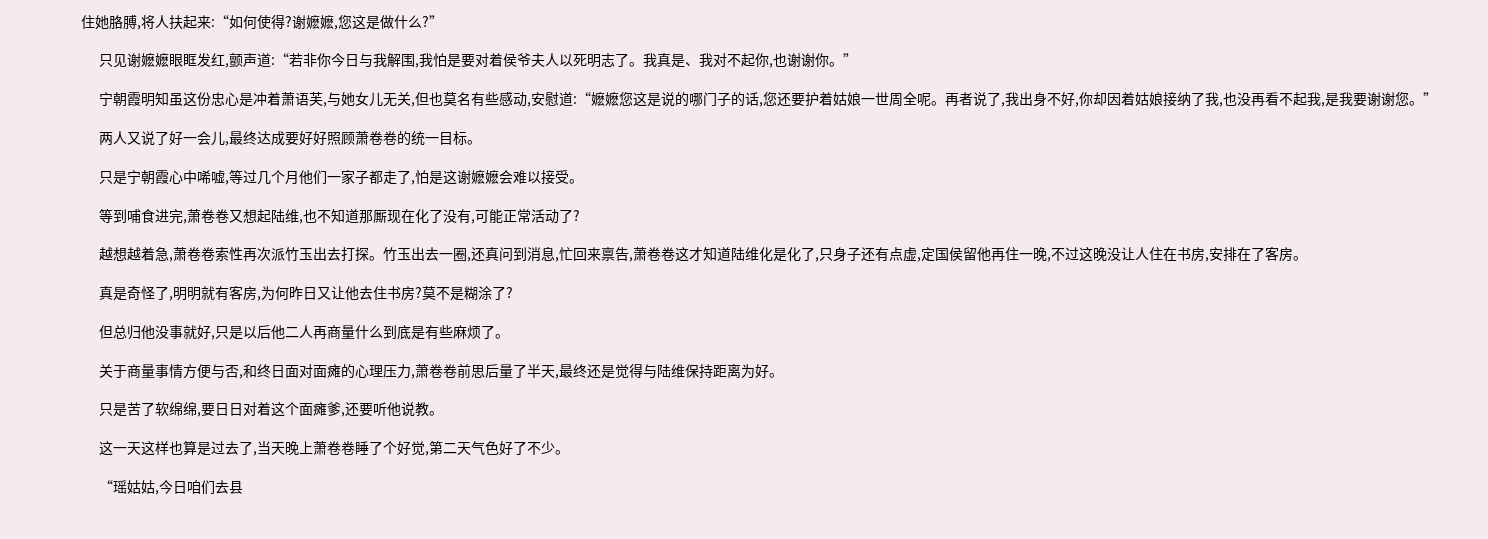住她胳膊,将人扶起来:“如何使得?谢嬷嬷,您这是做什么?”

      只见谢嬷嬷眼眶发红,颤声道:“若非你今日与我解围,我怕是要对着侯爷夫人以死明志了。我真是、我对不起你,也谢谢你。”

      宁朝霞明知虽这份忠心是冲着萧语芙,与她女儿无关,但也莫名有些感动,安慰道:“嬷嬷您这是说的哪门子的话,您还要护着姑娘一世周全呢。再者说了,我出身不好,你却因着姑娘接纳了我,也没再看不起我,是我要谢谢您。”

      两人又说了好一会儿,最终达成要好好照顾萧卷卷的统一目标。

      只是宁朝霞心中唏嘘,等过几个月他们一家子都走了,怕是这谢嬷嬷会难以接受。

      等到哺食进完,萧卷卷又想起陆维,也不知道那厮现在化了没有,可能正常活动了?

      越想越着急,萧卷卷索性再次派竹玉出去打探。竹玉出去一圈,还真问到消息,忙回来禀告,萧卷卷这才知道陆维化是化了,只身子还有点虚,定国侯留他再住一晚,不过这晚没让人住在书房,安排在了客房。

      真是奇怪了,明明就有客房,为何昨日又让他去住书房?莫不是糊涂了?

      但总归他没事就好,只是以后他二人再商量什么到底是有些麻烦了。

      关于商量事情方便与否,和终日面对面瘫的心理压力,萧卷卷前思后量了半天,最终还是觉得与陆维保持距离为好。

      只是苦了软绵绵,要日日对着这个面瘫爹,还要听他说教。

      这一天这样也算是过去了,当天晚上萧卷卷睡了个好觉,第二天气色好了不少。

      “瑶姑姑,今日咱们去县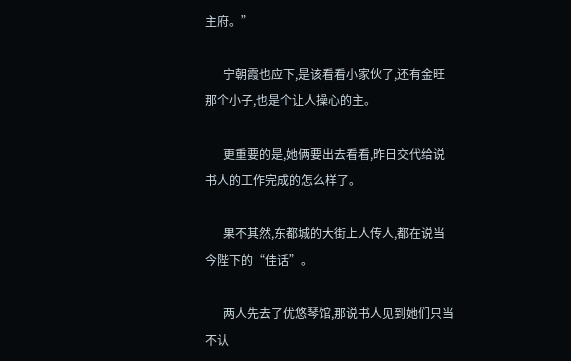主府。”

      宁朝霞也应下,是该看看小家伙了,还有金旺那个小子,也是个让人操心的主。

      更重要的是,她俩要出去看看,昨日交代给说书人的工作完成的怎么样了。

      果不其然,东都城的大街上人传人,都在说当今陛下的“佳话”。

      两人先去了优悠琴馆,那说书人见到她们只当不认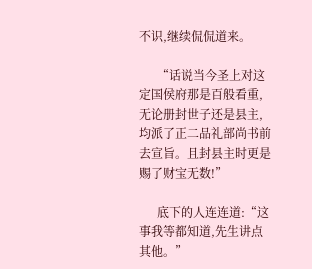不识,继续侃侃道来。

      “话说当今圣上对这定国侯府那是百般看重,无论册封世子还是县主,均派了正二品礼部尚书前去宣旨。且封县主时更是赐了财宝无数!”

      底下的人连连道:“这事我等都知道,先生讲点其他。”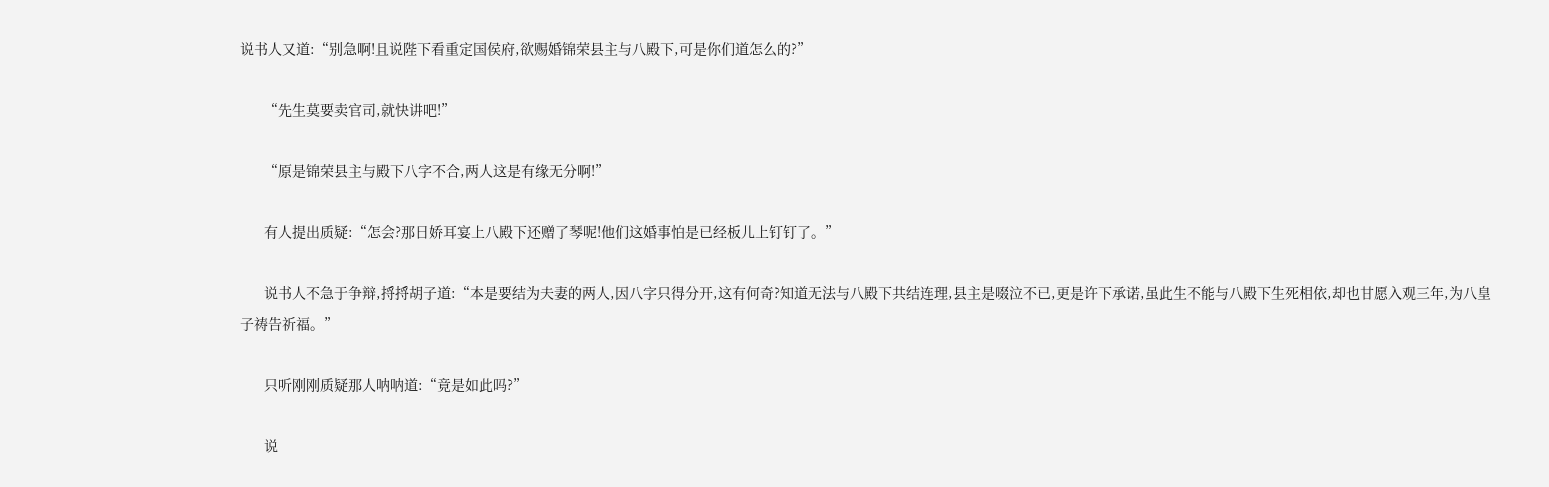说书人又道:“别急啊!且说陛下看重定国侯府,欲赐婚锦荣县主与八殿下,可是你们道怎么的?”

      “先生莫要卖官司,就快讲吧!”

      “原是锦荣县主与殿下八字不合,两人这是有缘无分啊!”

      有人提出质疑:“怎会?那日娇耳宴上八殿下还赠了琴呢!他们这婚事怕是已经板儿上钉钉了。”

      说书人不急于争辩,捋捋胡子道:“本是要结为夫妻的两人,因八字只得分开,这有何奇?知道无法与八殿下共结连理,县主是啜泣不已,更是许下承诺,虽此生不能与八殿下生死相依,却也甘愿入观三年,为八皇子祷告祈福。”

      只听刚刚质疑那人呐呐道:“竟是如此吗?”

      说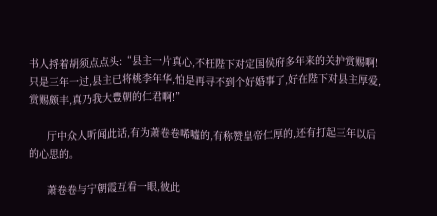书人捋着胡须点点头:“县主一片真心,不枉陛下对定国侯府多年来的关护赏赐啊!只是三年一过,县主已将桃李年华,怕是再寻不到个好婚事了,好在陛下对县主厚爱,赏赐颇丰,真乃我大豊朝的仁君啊!”

      厅中众人听闻此话,有为萧卷卷唏嘘的,有称赞皇帝仁厚的,还有打起三年以后的心思的。

      萧卷卷与宁朝霞互看一眼,彼此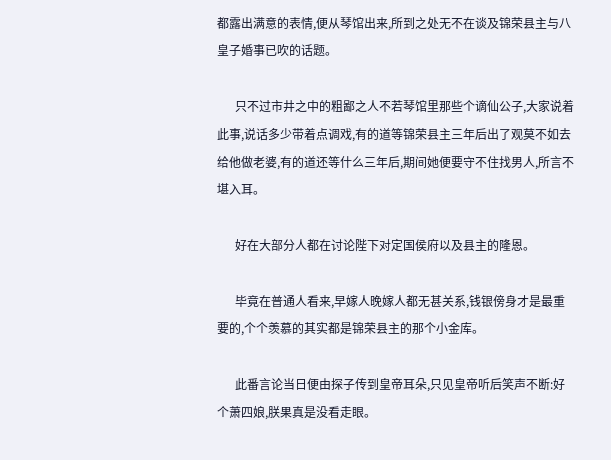都露出满意的表情,便从琴馆出来,所到之处无不在谈及锦荣县主与八皇子婚事已吹的话题。

      只不过市井之中的粗鄙之人不若琴馆里那些个谪仙公子,大家说着此事,说话多少带着点调戏,有的道等锦荣县主三年后出了观莫不如去给他做老婆,有的道还等什么三年后,期间她便要守不住找男人,所言不堪入耳。

      好在大部分人都在讨论陛下对定国侯府以及县主的隆恩。

      毕竟在普通人看来,早嫁人晚嫁人都无甚关系,钱银傍身才是最重要的,个个羡慕的其实都是锦荣县主的那个小金库。

      此番言论当日便由探子传到皇帝耳朵,只见皇帝听后笑声不断:好个萧四娘,朕果真是没看走眼。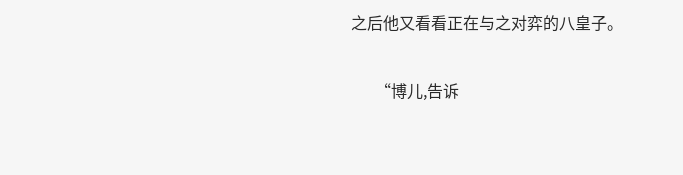之后他又看看正在与之对弈的八皇子。

      “博儿,告诉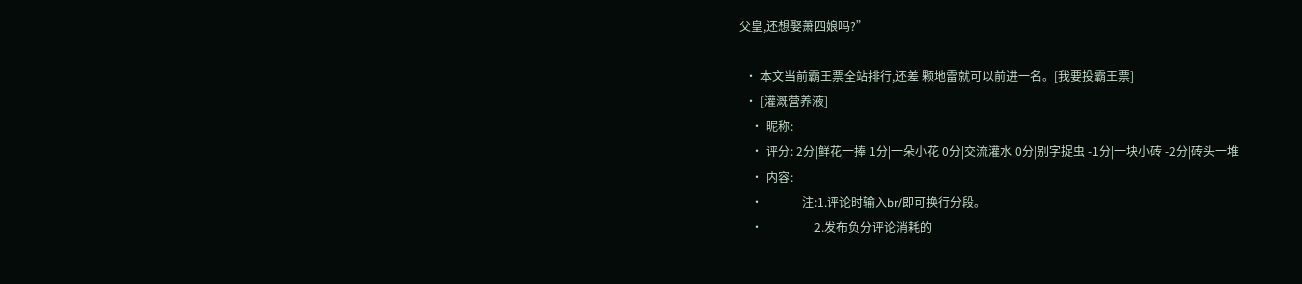父皇,还想娶萧四娘吗?”

  • 本文当前霸王票全站排行,还差 颗地雷就可以前进一名。[我要投霸王票]
  • [灌溉营养液]
    • 昵称:
    • 评分: 2分|鲜花一捧 1分|一朵小花 0分|交流灌水 0分|别字捉虫 -1分|一块小砖 -2分|砖头一堆
    • 内容:
    •             注:1.评论时输入br/即可换行分段。
    •                 2.发布负分评论消耗的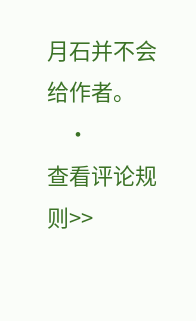月石并不会给作者。
    •             查看评论规则>>